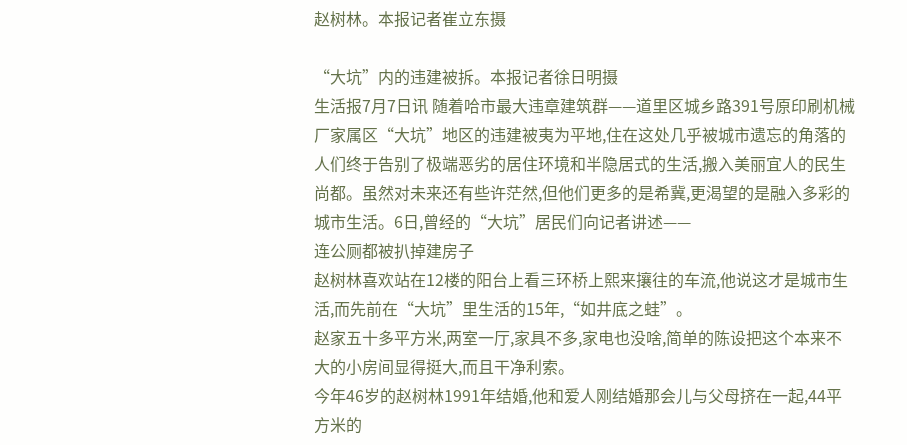赵树林。本报记者崔立东摄

“大坑”内的违建被拆。本报记者徐日明摄
生活报7月7日讯 随着哈市最大违章建筑群——道里区城乡路391号原印刷机械厂家属区“大坑”地区的违建被夷为平地,住在这处几乎被城市遗忘的角落的人们终于告别了极端恶劣的居住环境和半隐居式的生活,搬入美丽宜人的民生尚都。虽然对未来还有些许茫然,但他们更多的是希冀,更渴望的是融入多彩的城市生活。6日,曾经的“大坑”居民们向记者讲述——
连公厕都被扒掉建房子
赵树林喜欢站在12楼的阳台上看三环桥上熙来攘往的车流,他说这才是城市生活,而先前在“大坑”里生活的15年,“如井底之蛙”。
赵家五十多平方米,两室一厅,家具不多,家电也没啥,简单的陈设把这个本来不大的小房间显得挺大,而且干净利索。
今年46岁的赵树林1991年结婚,他和爱人刚结婚那会儿与父母挤在一起,44平方米的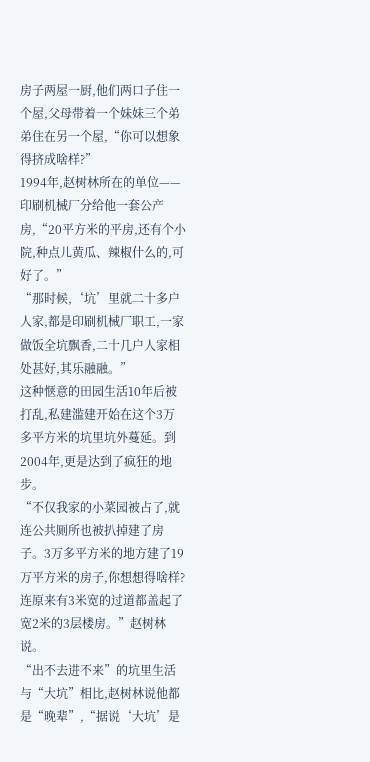房子两屋一厨,他们两口子住一个屋,父母带着一个妹妹三个弟弟住在另一个屋,“你可以想象得挤成啥样?”
1994年,赵树林所在的单位——印刷机械厂分给他一套公产房,“20平方米的平房,还有个小院,种点儿黄瓜、辣椒什么的,可好了。”
“那时候,‘坑’里就二十多户人家,都是印刷机械厂职工,一家做饭全坑飘香,二十几户人家相处甚好,其乐融融。”
这种惬意的田园生活10年后被打乱,私建滥建开始在这个3万多平方米的坑里坑外蔓延。到2004年,更是达到了疯狂的地步。
“不仅我家的小菜园被占了,就连公共厕所也被扒掉建了房子。3万多平方米的地方建了19万平方米的房子,你想想得啥样?连原来有3米宽的过道都盖起了宽2米的3层楼房。”赵树林说。
“出不去进不来”的坑里生活
与“大坑”相比,赵树林说他都是“晚辈”,“据说‘大坑’是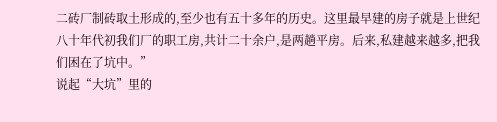二砖厂制砖取土形成的,至少也有五十多年的历史。这里最早建的房子就是上世纪八十年代初我们厂的职工房,共计二十余户,是两趟平房。后来,私建越来越多,把我们困在了坑中。”
说起“大坑”里的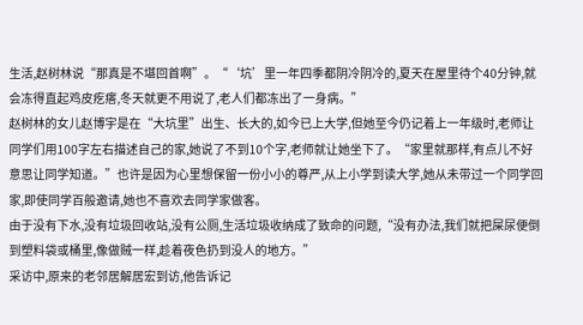生活,赵树林说“那真是不堪回首啊”。“‘坑’里一年四季都阴冷阴冷的,夏天在屋里待个40分钟,就会冻得直起鸡皮疙瘩,冬天就更不用说了,老人们都冻出了一身病。”
赵树林的女儿赵博宇是在“大坑里”出生、长大的,如今已上大学,但她至今仍记着上一年级时,老师让同学们用100字左右描述自己的家,她说了不到10个字,老师就让她坐下了。“家里就那样,有点儿不好意思让同学知道。”也许是因为心里想保留一份小小的尊严,从上小学到读大学,她从未带过一个同学回家,即使同学百般邀请,她也不喜欢去同学家做客。
由于没有下水,没有垃圾回收站,没有公厕,生活垃圾收纳成了致命的问题,“没有办法,我们就把屎尿便倒到塑料袋或桶里,像做贼一样,趁着夜色扔到没人的地方。”
采访中,原来的老邻居解居宏到访,他告诉记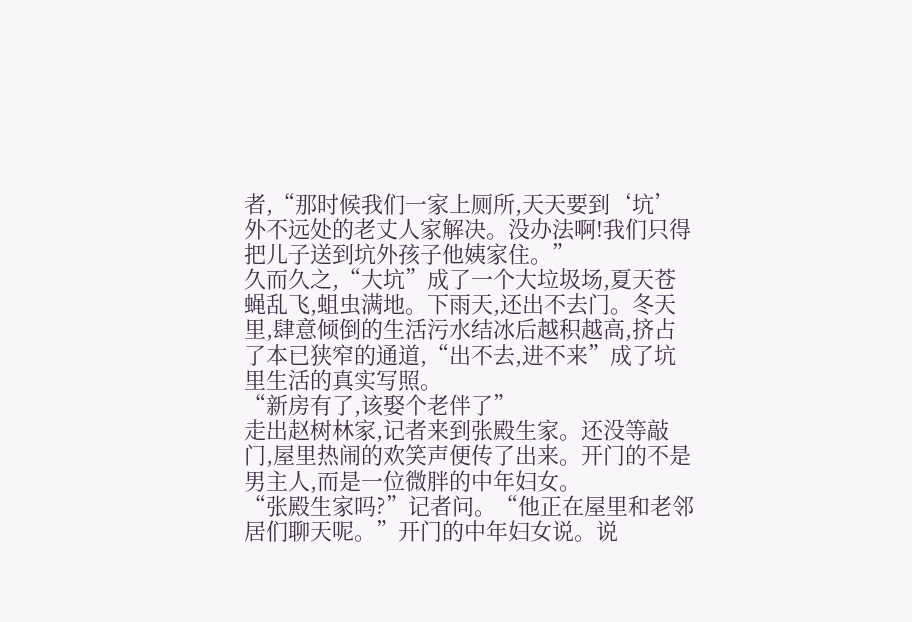者,“那时候我们一家上厕所,天天要到‘坑’外不远处的老丈人家解决。没办法啊!我们只得把儿子送到坑外孩子他姨家住。”
久而久之,“大坑”成了一个大垃圾场,夏天苍蝇乱飞,蛆虫满地。下雨天,还出不去门。冬天里,肆意倾倒的生活污水结冰后越积越高,挤占了本已狭窄的通道,“出不去,进不来”成了坑里生活的真实写照。
“新房有了,该娶个老伴了”
走出赵树林家,记者来到张殿生家。还没等敲门,屋里热闹的欢笑声便传了出来。开门的不是男主人,而是一位微胖的中年妇女。
“张殿生家吗?”记者问。“他正在屋里和老邻居们聊天呢。”开门的中年妇女说。说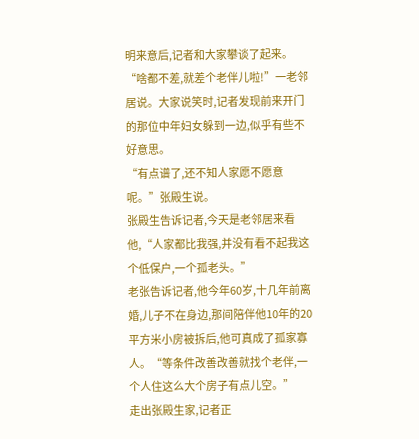明来意后,记者和大家攀谈了起来。
“啥都不差,就差个老伴儿啦!”一老邻居说。大家说笑时,记者发现前来开门的那位中年妇女躲到一边,似乎有些不好意思。
“有点谱了,还不知人家愿不愿意呢。”张殿生说。
张殿生告诉记者,今天是老邻居来看他,“人家都比我强,并没有看不起我这个低保户,一个孤老头。”
老张告诉记者,他今年60岁,十几年前离婚,儿子不在身边,那间陪伴他10年的20平方米小房被拆后,他可真成了孤家寡人。“等条件改善改善就找个老伴,一个人住这么大个房子有点儿空。”
走出张殿生家,记者正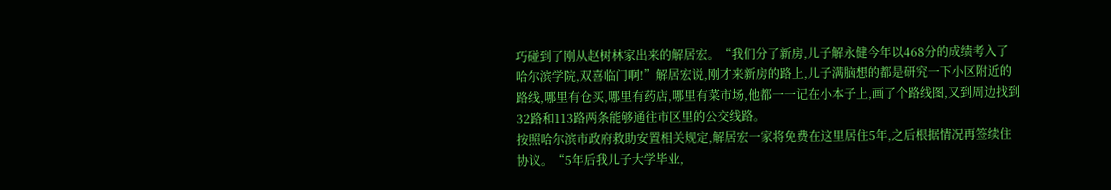巧碰到了刚从赵树林家出来的解居宏。“我们分了新房,儿子解永健今年以468分的成绩考入了哈尔滨学院,双喜临门啊!”解居宏说,刚才来新房的路上,儿子满脑想的都是研究一下小区附近的路线,哪里有仓买,哪里有药店,哪里有菜市场,他都一一记在小本子上,画了个路线图,又到周边找到32路和113路两条能够通往市区里的公交线路。
按照哈尔滨市政府救助安置相关规定,解居宏一家将免费在这里居住5年,之后根据情况再签续住协议。“5年后我儿子大学毕业,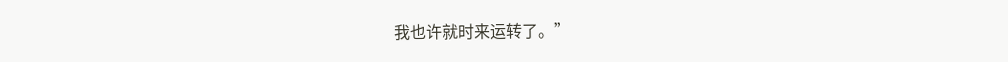我也许就时来运转了。”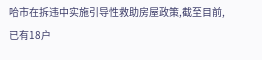哈市在拆违中实施引导性救助房屋政策,截至目前,已有18户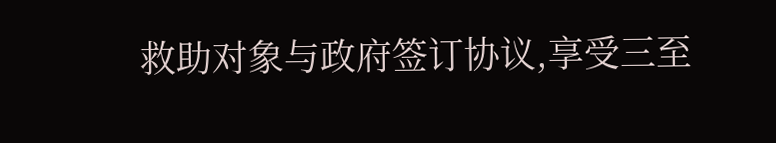救助对象与政府签订协议,享受三至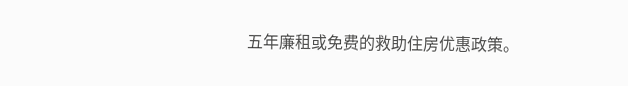五年廉租或免费的救助住房优惠政策。